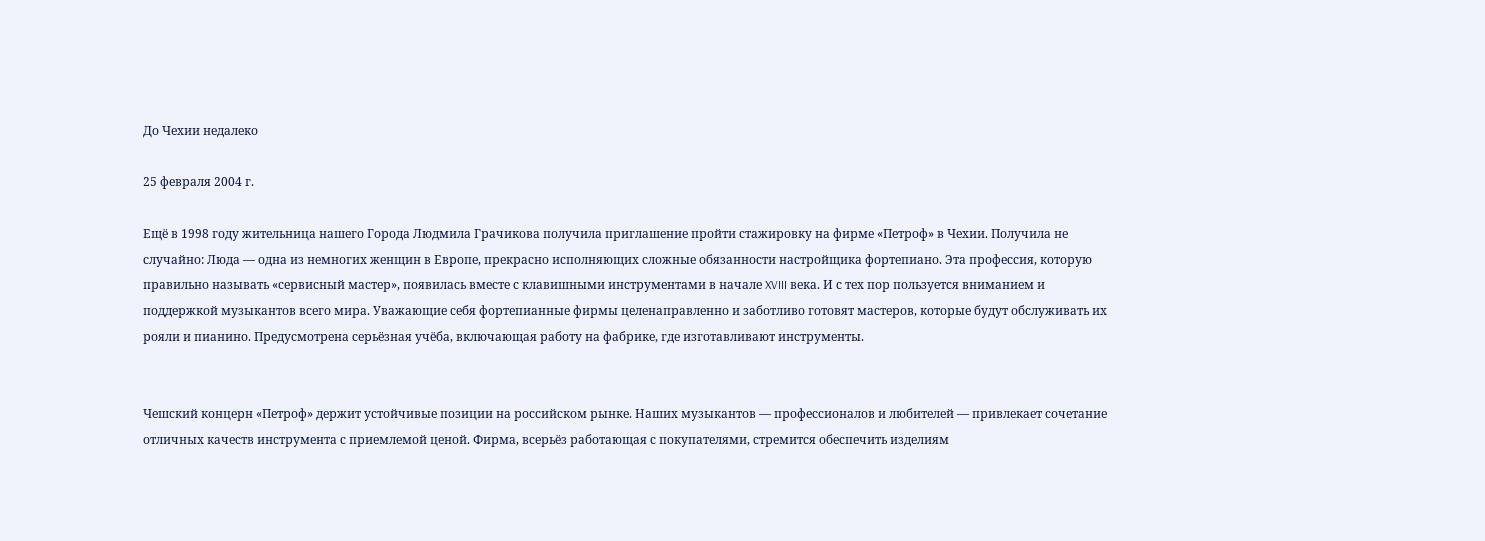До Чехии недалеко

25 февраля 2004 г.

Ещё в 1998 году жительница нашего Города Людмила Грачикова получила приглашение пройти стажировку на фирме «Петроф» в Чехии. Получила не случайно: Люда — одна из немногих женщин в Европе, прекрасно исполняющих сложные обязанности настройщика фортепиано. Эта профессия, которую правильно называть «сервисный мастер», появилась вместе с клавишными инструментами в начале XVIII века. И с тех пор пользуется вниманием и поддержкой музыкантов всего мира. Уважающие себя фортепианные фирмы целенаправленно и заботливо готовят мастеров, которые будут обслуживать их рояли и пианино. Предусмотрена серьёзная учёба, включающая работу на фабрике, где изготавливают инструменты.


Чешский концерн «Петроф» держит устойчивые позиции на российском рынке. Наших музыкантов — профессионалов и любителей — привлекает сочетание отличных качеств инструмента с приемлемой ценой. Фирма, всерьёз работающая с покупателями, стремится обеспечить изделиям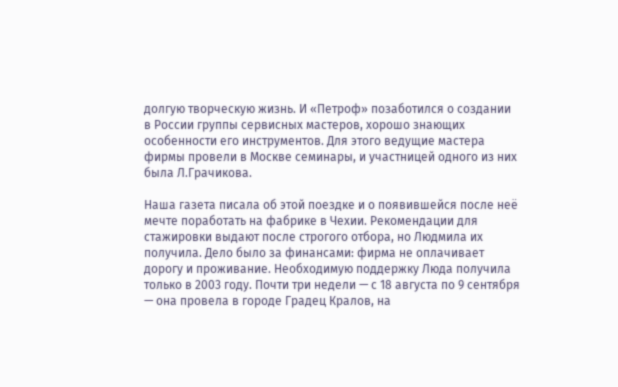долгую творческую жизнь. И «Петроф» позаботился о создании в России группы сервисных мастеров, хорошо знающих особенности его инструментов. Для этого ведущие мастера фирмы провели в Москве семинары, и участницей одного из них была Л.Грачикова.

Наша газета писала об этой поездке и о появившейся после неё мечте поработать на фабрике в Чехии. Рекомендации для стажировки выдают после строгого отбора, но Людмила их получила. Дело было за финансами: фирма не оплачивает дорогу и проживание. Необходимую поддержку Люда получила только в 2003 году. Почти три недели — с 18 августа по 9 сентября — она провела в городе Градец Кралов, на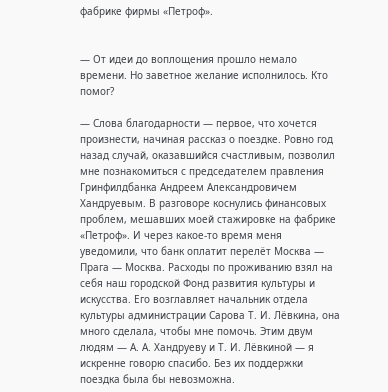фабрике фирмы «Петроф».


— От идеи до воплощения прошло немало времени. Но заветное желание исполнилось. Кто помог?

— Слова благодарности — первое, что хочется произнести, начиная рассказ о поездке. Ровно год назад случай, оказавшийся счастливым, позволил мне познакомиться с председателем правления Гринфилдбанка Андреем Александровичем Хандруевым. В разговоре коснулись финансовых проблем, мешавших моей стажировке на фабрике «Петроф». И через какое-то время меня уведомили, что банк оплатит перелёт Москва — Прага — Москва. Расходы по проживанию взял на себя наш городской Фонд развития культуры и искусства. Его возглавляет начальник отдела культуры администрации Сарова Т. И. Лёвкина, она много сделала, чтобы мне помочь. Этим двум людям — А. А. Хандруеву и Т. И. Лёвкиной — я искренне говорю спасибо. Без их поддержки поездка была бы невозможна.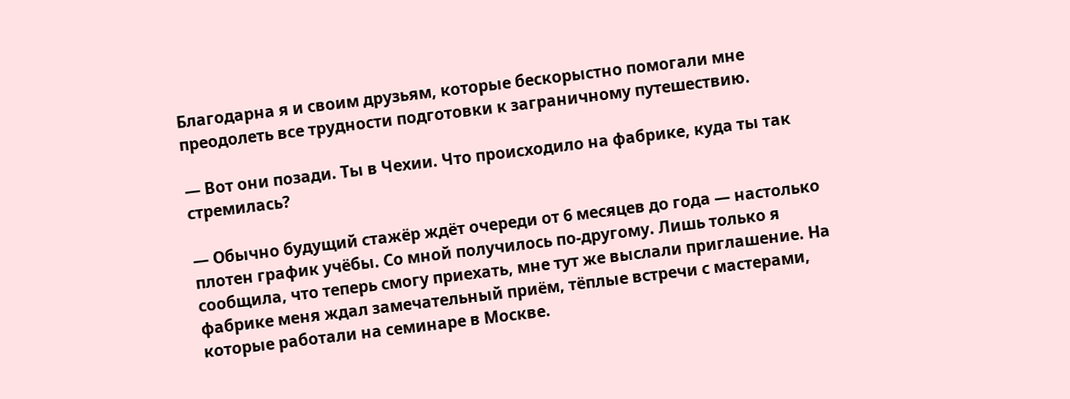Благодарна я и своим друзьям, которые бескорыстно помогали мне преодолеть все трудности подготовки к заграничному путешествию.

— Вот они позади. Ты в Чехии. Что происходило на фабрике, куда ты так стремилась?

— Обычно будущий стажёр ждёт очереди от 6 месяцев до года — настолько плотен график учёбы. Со мной получилось по-другому. Лишь только я сообщила, что теперь смогу приехать, мне тут же выслали приглашение. На фабрике меня ждал замечательный приём, тёплые встречи с мастерами, которые работали на семинаре в Москве.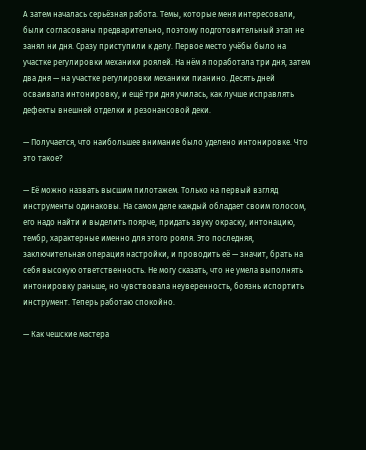А затем началась серьёзная работа. Темы, которые меня интересовали, были согласованы предварительно, поэтому подготовительный этап не занял ни дня. Сразу приступили к делу. Первое место учёбы было на участке регулировки механики роялей. На нём я поработала три дня, затем два дня — на участке регулировки механики пианино. Десять дней осваивала интонировку, и ещё три дня училась, как лучше исправлять дефекты внешней отделки и резонансовой деки.

— Получается, что наибольшее внимание было уделено интонировке. Что это такое?

— Её можно назвать высшим пилотажем. Только на первый взгляд инструменты одинаковы. На самом деле каждый обладает своим голосом, его надо найти и выделить поярче, придать звуку окраску, интонацию, тембр, характерные именно для этого рояля. Это последняя, заключительная операция настройки, и проводить её — значит, брать на себя высокую ответственность. Не могу сказать, что не умела выполнять интонировку раньше, но чувствовала неуверенность, боязнь испортить инструмент. Теперь работаю спокойно.

— Как чешские мастера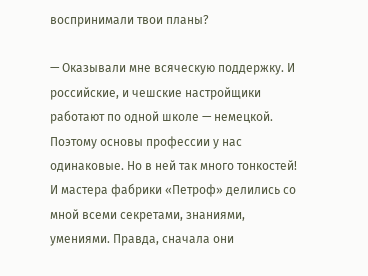воспринимали твои планы?

— Оказывали мне всяческую поддержку. И российские, и чешские настройщики работают по одной школе — немецкой. Поэтому основы профессии у нас одинаковые. Но в ней так много тонкостей! И мастера фабрики «Петроф» делились со мной всеми секретами, знаниями, умениями. Правда, сначала они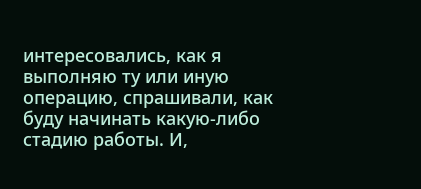интересовались, как я выполняю ту или иную операцию, спрашивали, как буду начинать какую-либо стадию работы. И,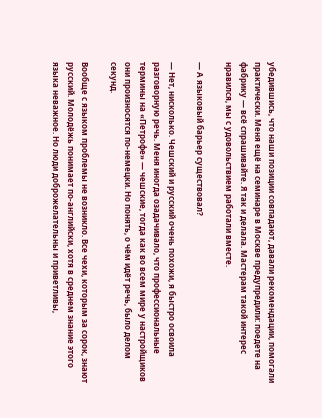убедившись, что наши позиции совпадают, давали рекомендации, помогали практически. Меня ещё на семинаре в Москве предупредили: поедете на фабрику — всё спрашивайте. Я так и делала. Мастерам такой интерес нравился, мы с удовольствием работали вместе.

— А языковый барьер существовал?

— Нет, нисколько. Чешский и русский очень похожи, я быстро освоила разговорную речь. Меня иногда озадачивало, что профессиональные термины на «Петрофе» — чешские, тогда как во всем мире у настройщиков они произносятся по-немецки. Но понять, о чём идёт речь, было делом секунд.

Вообще с языком проблемы не возникло. Все чехи, которым за сорок, знают русский. Молодёжь понимает по-английски, хотя в среднем знание этого языка неважное. Но люди доброжелательны и приветливы,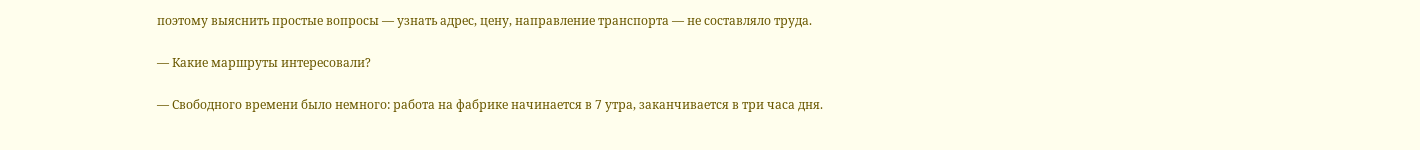поэтому выяснить простые вопросы — узнать адрес, цену, направление транспорта — не составляло труда.

— Какие маршруты интересовали?

— Свободного времени было немного: работа на фабрике начинается в 7 утра, заканчивается в три часа дня.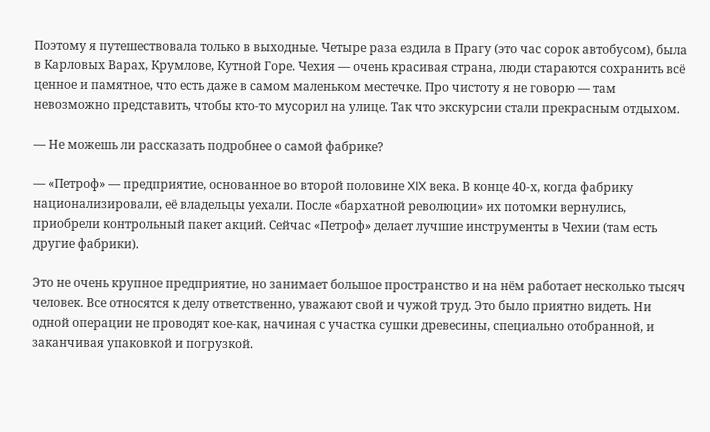Поэтому я путешествовала только в выходные. Четыре раза ездила в Прагу (это час сорок автобусом), была в Карловых Варах, Крумлове, Кутной Горе. Чехия — очень красивая страна, люди стараются сохранить всё ценное и памятное, что есть даже в самом маленьком местечке. Про чистоту я не говорю — там невозможно представить, чтобы кто-то мусорил на улице. Так что экскурсии стали прекрасным отдыхом.

— Не можешь ли рассказать подробнее о самой фабрике?

— «Петроф» — предприятие, основанное во второй половине XIX века. В конце 40-х, когда фабрику национализировали, её владельцы уехали. После «бархатной революции» их потомки вернулись, приобрели контрольный пакет акций. Сейчас «Петроф» делает лучшие инструменты в Чехии (там есть другие фабрики).

Это не очень крупное предприятие, но занимает большое пространство и на нём работает несколько тысяч человек. Все относятся к делу ответственно, уважают свой и чужой труд. Это было приятно видеть. Ни одной операции не проводят кое-как, начиная с участка сушки древесины, специально отобранной, и заканчивая упаковкой и погрузкой.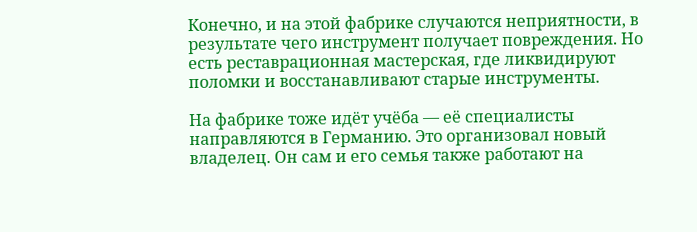Конечно, и на этой фабрике случаются неприятности, в результате чего инструмент получает повреждения. Но есть реставрационная мастерская, где ликвидируют поломки и восстанавливают старые инструменты.

На фабрике тоже идёт учёба — её специалисты направляются в Германию. Это организовал новый владелец. Он сам и его семья также работают на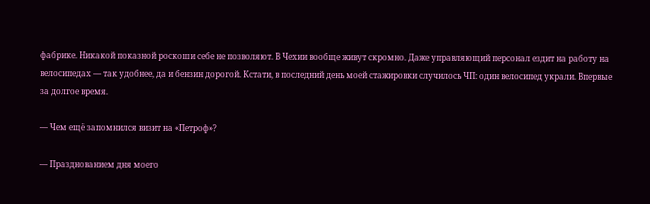фабрике. Никакой показной роскоши себе не позволяют. В Чехии вообще живут скромно. Даже управляющий персонал ездит на работу на велосипедах — так удобнее, да и бензин дорогой. Кстати, в последний день моей стажировки случилось ЧП: один велосипед украли. Впервые за долгое время.

— Чем ещё запомнился визит на «Петроф»?

— Празднованием дня моего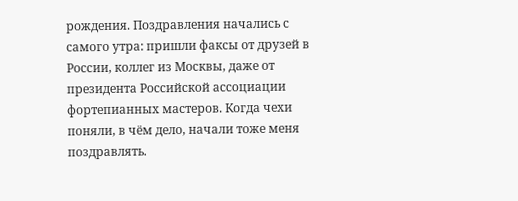рождения. Поздравления начались с самого утра: пришли факсы от друзей в России, коллег из Москвы, даже от президента Российской ассоциации фортепианных мастеров. Когда чехи поняли, в чём дело, начали тоже меня поздравлять.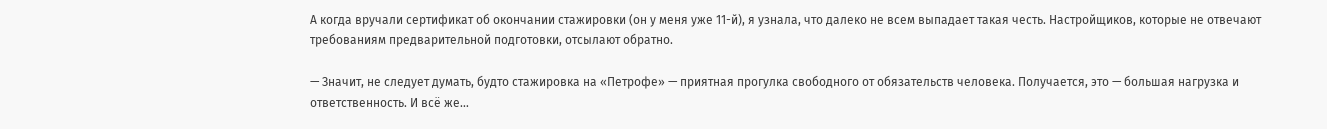А когда вручали сертификат об окончании стажировки (он у меня уже 11-й), я узнала, что далеко не всем выпадает такая честь. Настройщиков, которые не отвечают требованиям предварительной подготовки, отсылают обратно.

— Значит, не следует думать, будто стажировка на «Петрофе» — приятная прогулка свободного от обязательств человека. Получается, это — большая нагрузка и ответственность. И всё же…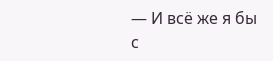— И всё же я бы с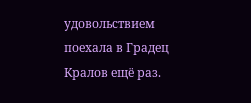удовольствием поехала в Градец Кралов ещё раз.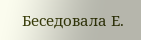Беседовала Е.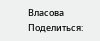Власова
Поделиться: